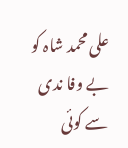علی محمد شاہ کو بے وفا ندی سے کوئی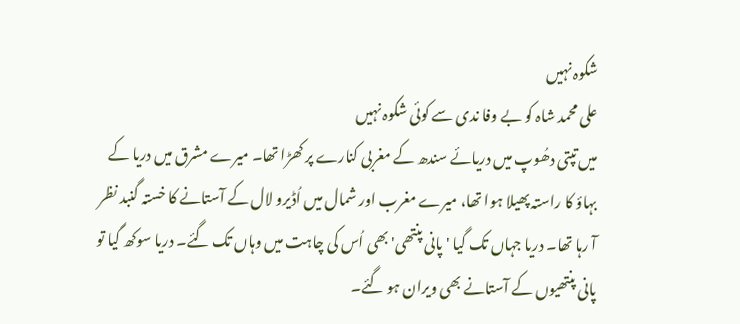شکوہ نہیں
علی محمد شاہ کو بے وفا ندی سے کوئی شکوہ نہیں
میں تپتی دھُوپ میں دریائے سندھ کے مغربی کنارے پر کھڑا تھا۔ میرے مشرق میں دریا کے بہاؤ کا راستہ پھیلا ہوا تھا، میرے مغرب اور شمال میں اُڈیرو لال کے آستانے کا خستہ گنبد نظر آ رہا تھا۔ دریا جہاں تک گیا 'پانی پنتھی' بھی اُس کی چاہت میں وہاں تک گئے۔ دریا سوکھ گیا تو پانی پنتھیوں کے آستانے بھی ویران ہو گئے۔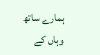ہمارے ساتھ وہاں کے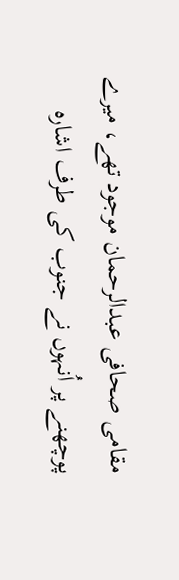مقامی صحافی عبدالرحمان موجود تھے، میرے پوچھنے پر اُنہوں نے جنوب کی طرف اشارہ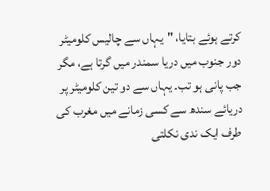کرتے ہوئے بتایا، "یہاں سے چالیس کلومیٹر دور جنوب میں دریا سمندر میں گرتا ہے، مگر جب پانی ہو تب۔ یہاں سے دو تین کلومیٹر پر دریائے سندھ سے کسی زمانے میں مغرب کی طرف ایک ندی نکلتی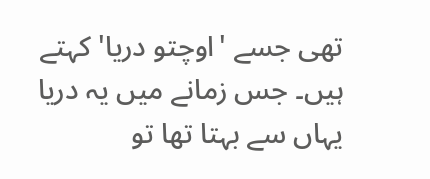تھی جسے 'اوچتو دریا' کہتے ہیں۔ جس زمانے میں یہ دریا یہاں سے بہتا تھا تو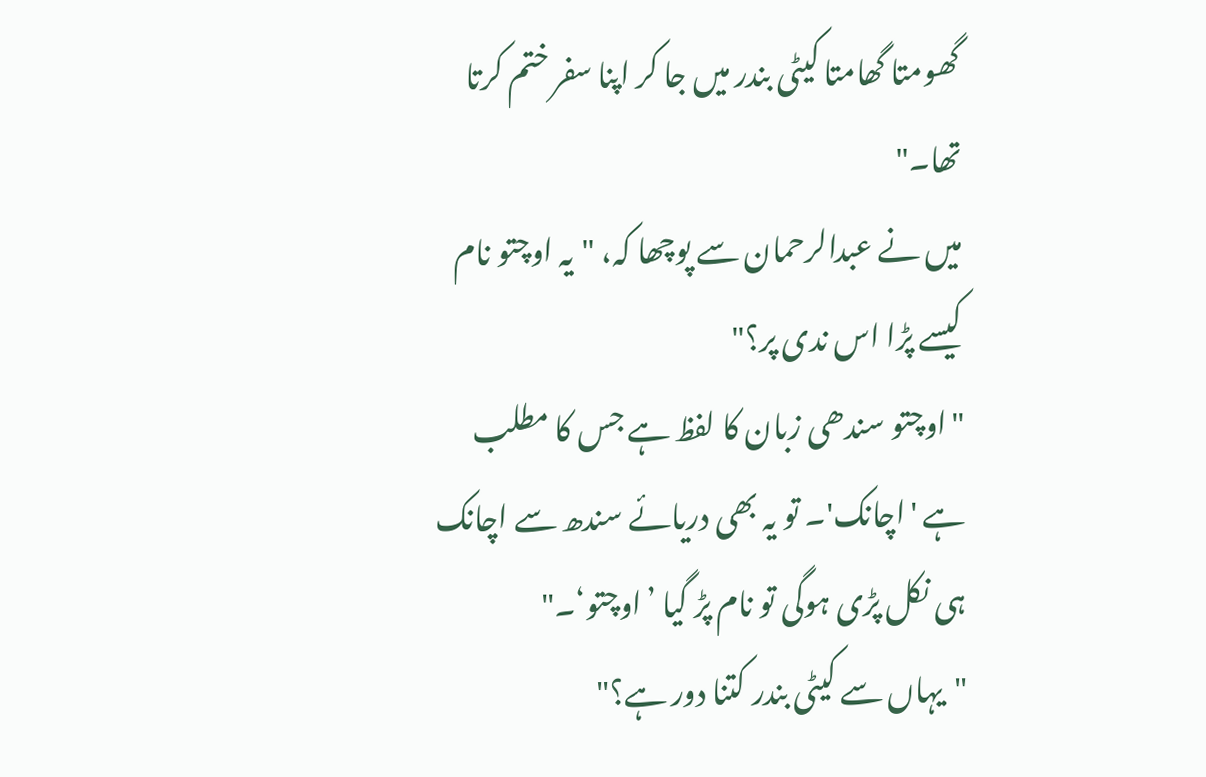گھومتا گھامتا کیٹی بندر میں جا کر اپنا سفر ختم کرتا تھا۔"
میں نے عبدالرحمان سے پوچھا کہ، "یہ اوچتو نام کیسے پڑا اس ندی پر؟"
"اوچتو سندھی زبان کا لفظ ہے جس کا مطلب ہے 'اچانک'۔ تو یہ بھی دریائے سندھ سے اچانک ہی نکل پڑی ہوگی تو نام پڑ گیا ’اوچتو‘۔"
"یہاں سے کیٹی بندر کتنا دور ہے؟"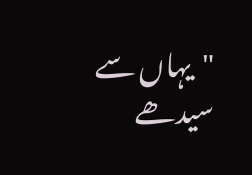"یہاں سے سیدھے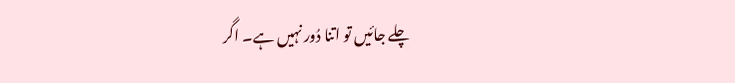چلے جائیں تو اتنا دُور نہیں ہے۔ اگر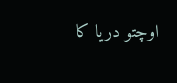اوچتو دریا کا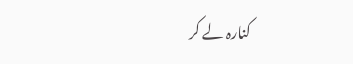کنارہ لے کر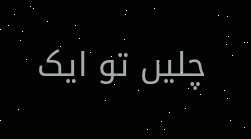چلیں تو ایک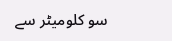سو کلومیٹر سے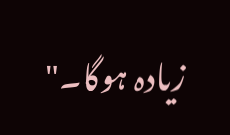زیادہ ہوگا۔"